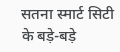सतना स्मार्ट सिटी के बड़े-बड़े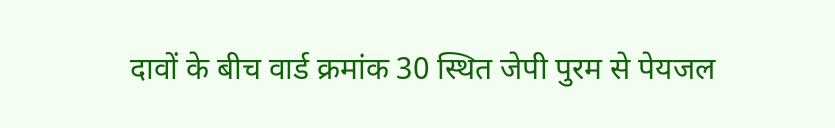दावों के बीच वार्ड क्रमांक 30 स्थित जेपी पुरम से पेयजल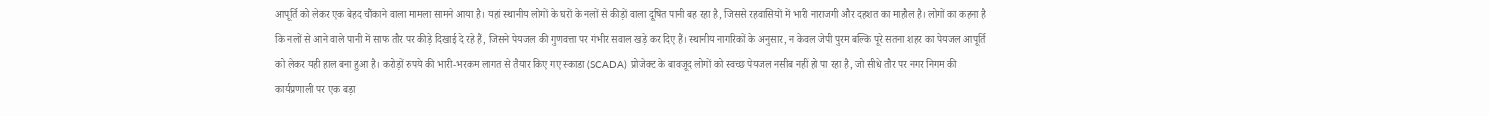आपूर्ति को लेकर एक बेहद चौंकाने वाला मामला सामने आया है। यहां स्थानीय लोगों के घरों के नलों से कीड़ों वाला दूषित पानी बह रहा है, जिससे रहवासियों में भारी नाराजगी और दहशत का माहौल है। लोगों का कहना है कि नलों से आने वाले पानी में साफ तौर पर कीड़े दिखाई दे रहे हैं, जिसने पेयजल की गुणवत्ता पर गंभीर सवाल खड़े कर दिए हैं। स्थानीय नागरिकों के अनुसार, न केवल जेपी पुरम बल्कि पूरे सतना शहर का पेयजल आपूर्ति को लेकर यही हाल बना हुआ है। करोड़ों रुपये की भारी-भरकम लागत से तैयार किए गए स्काडा (SCADA) प्रोजेक्ट के बावजूद लोगों को स्वच्छ पेयजल नसीब नहीं हो पा रहा है, जो सीधे तौर पर नगर निगम की कार्यप्रणाली पर एक बड़ा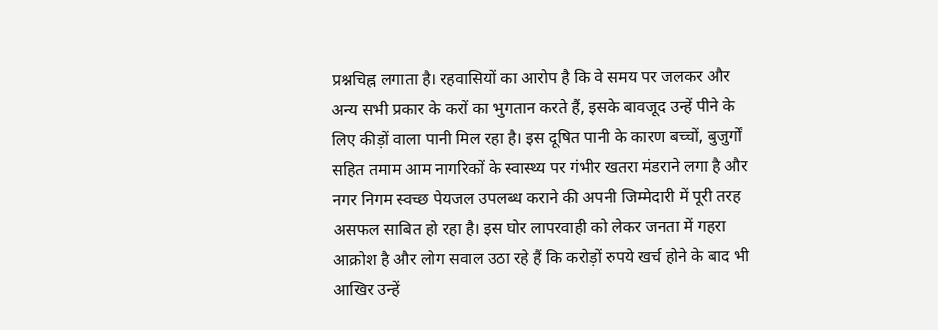प्रश्नचिह्न लगाता है। रहवासियों का आरोप है कि वे समय पर जलकर और अन्य सभी प्रकार के करों का भुगतान करते हैं, इसके बावजूद उन्हें पीने के लिए कीड़ों वाला पानी मिल रहा है। इस दूषित पानी के कारण बच्चों, बुजुर्गों सहित तमाम आम नागरिकों के स्वास्थ्य पर गंभीर खतरा मंडराने लगा है और नगर निगम स्वच्छ पेयजल उपलब्ध कराने की अपनी जिम्मेदारी में पूरी तरह असफल साबित हो रहा है। इस घोर लापरवाही को लेकर जनता में गहरा आक्रोश है और लोग सवाल उठा रहे हैं कि करोड़ों रुपये खर्च होने के बाद भी आखिर उन्हें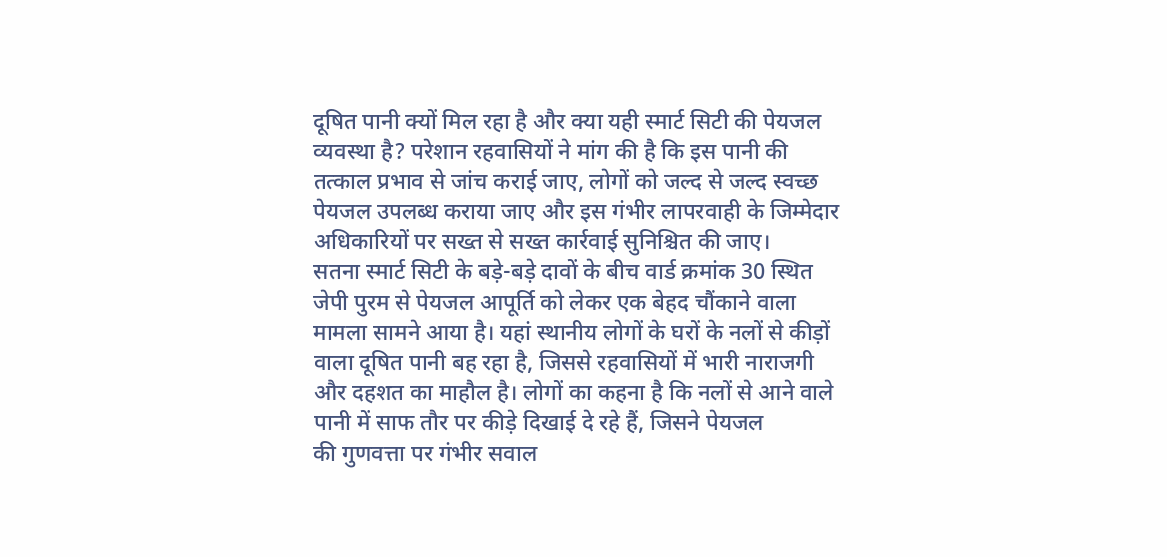दूषित पानी क्यों मिल रहा है और क्या यही स्मार्ट सिटी की पेयजल व्यवस्था है? परेशान रहवासियों ने मांग की है कि इस पानी की तत्काल प्रभाव से जांच कराई जाए, लोगों को जल्द से जल्द स्वच्छ पेयजल उपलब्ध कराया जाए और इस गंभीर लापरवाही के जिम्मेदार अधिकारियों पर सख्त से सख्त कार्रवाई सुनिश्चित की जाए।
सतना स्मार्ट सिटी के बड़े-बड़े दावों के बीच वार्ड क्रमांक 30 स्थित जेपी पुरम से पेयजल आपूर्ति को लेकर एक बेहद चौंकाने वाला मामला सामने आया है। यहां स्थानीय लोगों के घरों के नलों से कीड़ों वाला दूषित पानी बह रहा है, जिससे रहवासियों में भारी नाराजगी और दहशत का माहौल है। लोगों का कहना है कि नलों से आने वाले पानी में साफ तौर पर कीड़े दिखाई दे रहे हैं, जिसने पेयजल
की गुणवत्ता पर गंभीर सवाल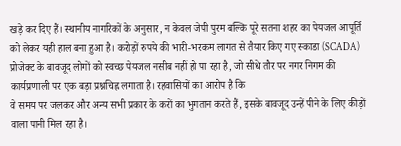खड़े कर दिए हैं। स्थानीय नागरिकों के अनुसार, न केवल जेपी पुरम बल्कि पूरे सतना शहर का पेयजल आपूर्ति को लेकर यही हाल बना हुआ है। करोड़ों रुपये की भारी-भरकम लागत से तैयार किए गए स्काडा (SCADA) प्रोजेक्ट के बावजूद लोगों को स्वच्छ पेयजल नसीब नहीं हो पा रहा है, जो सीधे तौर पर नगर निगम की कार्यप्रणाली पर एक बड़ा प्रश्नचिह्न लगाता है। रहवासियों का आरोप है कि
वे समय पर जलकर और अन्य सभी प्रकार के करों का भुगतान करते हैं, इसके बावजूद उन्हें पीने के लिए कीड़ों वाला पानी मिल रहा है।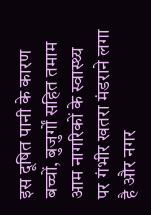इस दूषित पानी के कारण बच्चों, बुजुर्गों सहित तमाम आम नागरिकों के स्वास्थ्य पर गंभीर खतरा मंडराने लगा है और नगर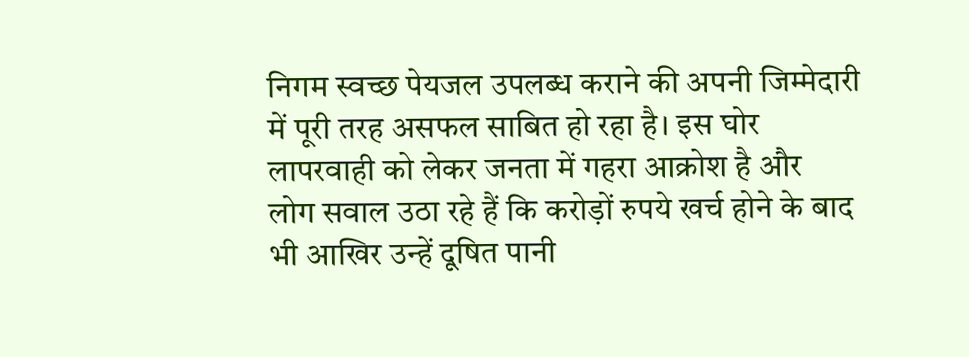निगम स्वच्छ पेयजल उपलब्ध कराने की अपनी जिम्मेदारी में पूरी तरह असफल साबित हो रहा है। इस घोर लापरवाही को लेकर जनता में गहरा आक्रोश है और
लोग सवाल उठा रहे हैं कि करोड़ों रुपये खर्च होने के बाद भी आखिर उन्हें दूषित पानी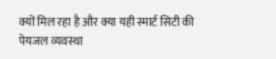क्यों मिल रहा है और क्या यही स्मार्ट सिटी की पेयजल व्यवस्था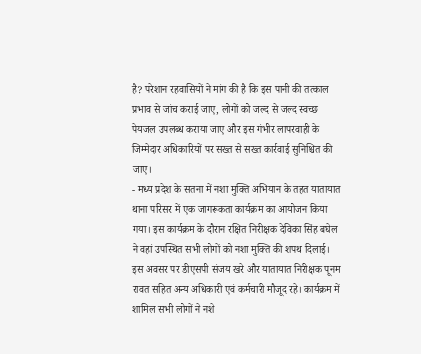है? परेशान रहवासियों ने मांग की है कि इस पानी की तत्काल प्रभाव से जांच कराई जाए, लोगों को जल्द से जल्द स्वच्छ पेयजल उपलब्ध कराया जाए और इस गंभीर लापरवाही के जिम्मेदार अधिकारियों पर सख्त से सख्त कार्रवाई सुनिश्चित की जाए।
- मध्य प्रदेश के सतना में नशा मुक्ति अभियान के तहत यातायात थाना परिसर में एक जागरूकता कार्यक्रम का आयोजन किया गया। इस कार्यक्रम के दौरान रक्षित निरीक्षक देविका सिंह बघेल ने वहां उपस्थित सभी लोगों को नशा मुक्ति की शपथ दिलाई। इस अवसर पर डीएसपी संजय खरे और यातायात निरीक्षक पूनम रावत सहित अन्य अधिकारी एवं कर्मचारी मौजूद रहे। कार्यक्रम में शामिल सभी लोगों ने नशे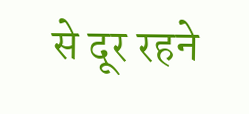से दूर रहने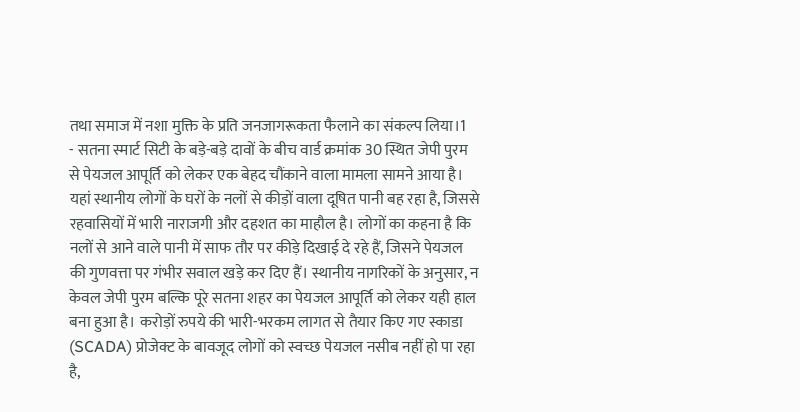तथा समाज में नशा मुक्ति के प्रति जनजागरूकता फैलाने का संकल्प लिया।1
- सतना स्मार्ट सिटी के बड़े-बड़े दावों के बीच वार्ड क्रमांक 30 स्थित जेपी पुरम से पेयजल आपूर्ति को लेकर एक बेहद चौंकाने वाला मामला सामने आया है। यहां स्थानीय लोगों के घरों के नलों से कीड़ों वाला दूषित पानी बह रहा है, जिससे रहवासियों में भारी नाराजगी और दहशत का माहौल है। लोगों का कहना है कि नलों से आने वाले पानी में साफ तौर पर कीड़े दिखाई दे रहे हैं, जिसने पेयजल की गुणवत्ता पर गंभीर सवाल खड़े कर दिए हैं। स्थानीय नागरिकों के अनुसार, न केवल जेपी पुरम बल्कि पूरे सतना शहर का पेयजल आपूर्ति को लेकर यही हाल बना हुआ है। करोड़ों रुपये की भारी-भरकम लागत से तैयार किए गए स्काडा (SCADA) प्रोजेक्ट के बावजूद लोगों को स्वच्छ पेयजल नसीब नहीं हो पा रहा है,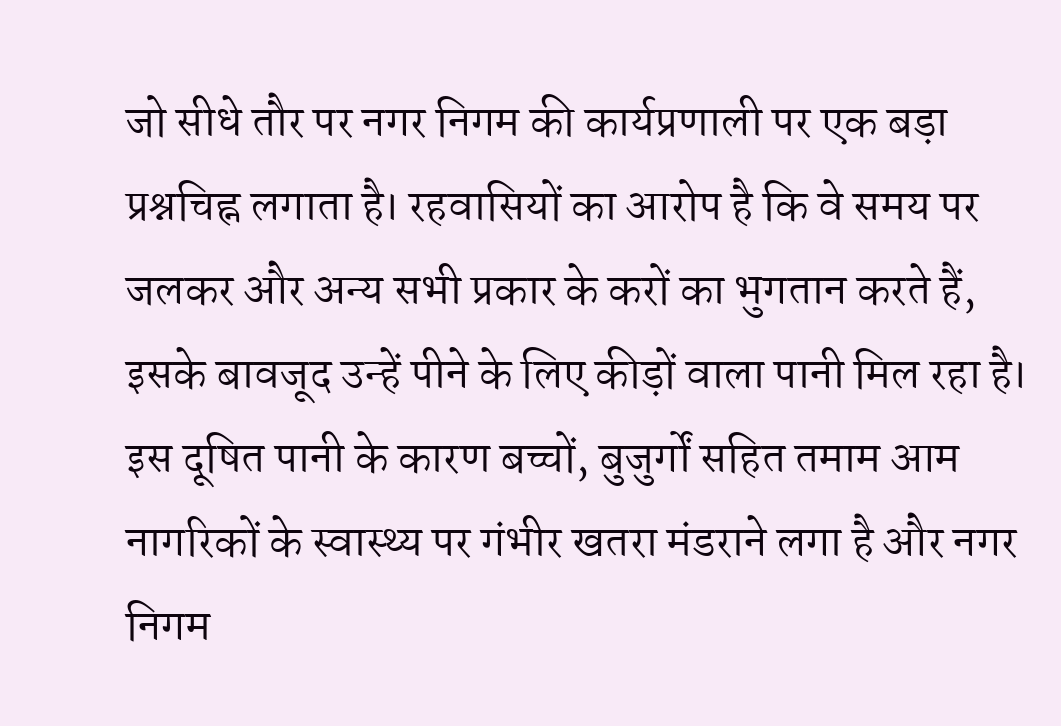जो सीधे तौर पर नगर निगम की कार्यप्रणाली पर एक बड़ा प्रश्नचिह्न लगाता है। रहवासियों का आरोप है कि वे समय पर जलकर और अन्य सभी प्रकार के करों का भुगतान करते हैं, इसके बावजूद उन्हें पीने के लिए कीड़ों वाला पानी मिल रहा है। इस दूषित पानी के कारण बच्चों, बुजुर्गों सहित तमाम आम नागरिकों के स्वास्थ्य पर गंभीर खतरा मंडराने लगा है और नगर निगम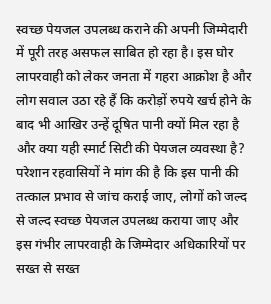स्वच्छ पेयजल उपलब्ध कराने की अपनी जिम्मेदारी में पूरी तरह असफल साबित हो रहा है। इस घोर लापरवाही को लेकर जनता में गहरा आक्रोश है और लोग सवाल उठा रहे हैं कि करोड़ों रुपये खर्च होने के बाद भी आखिर उन्हें दूषित पानी क्यों मिल रहा है और क्या यही स्मार्ट सिटी की पेयजल व्यवस्था है? परेशान रहवासियों ने मांग की है कि इस पानी की तत्काल प्रभाव से जांच कराई जाए, लोगों को जल्द से जल्द स्वच्छ पेयजल उपलब्ध कराया जाए और इस गंभीर लापरवाही के जिम्मेदार अधिकारियों पर सख्त से सख्त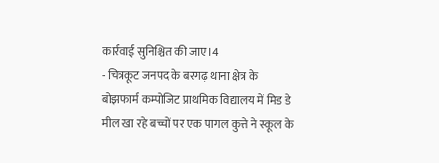कार्रवाई सुनिश्चित की जाए।4
- चित्रकूट जनपद के बरगढ़ थाना क्षेत्र के बोझफार्म कम्पोजिट प्राथमिक विद्यालय में मिड डे मील खा रहे बच्चों पर एक पागल कुत्ते ने स्कूल के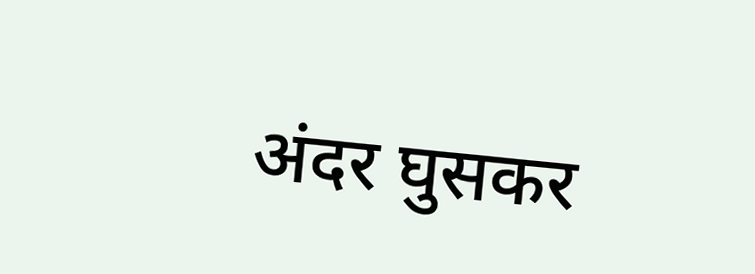अंदर घुसकर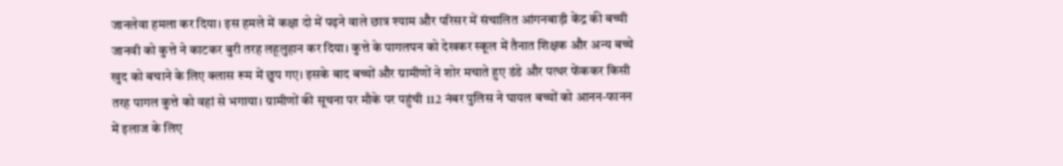जानलेवा हमला कर दिया। इस हमले में कक्षा दो में पढ़ने वाले छात्र श्याम और परिसर में संचालित आंगनबाड़ी केंद्र की बच्ची जानवी को कुत्ते ने काटकर बुरी तरह लहूलुहान कर दिया। कुत्ते के पागलपन को देखकर स्कूल में तैनात शिक्षक और अन्य बच्चे खुद को बचाने के लिए क्लास रूम में छुप गए। इसके बाद बच्चों और ग्रामीणों ने शोर मचाते हुए डंडे और पत्थर फेंककर किसी तरह पागल कुत्ते को वहां से भगाया। ग्रामीणों की सूचना पर मौके पर पहुंची 112 नंबर पुलिस ने घायल बच्चों को आनन-फानन में इलाज के लिए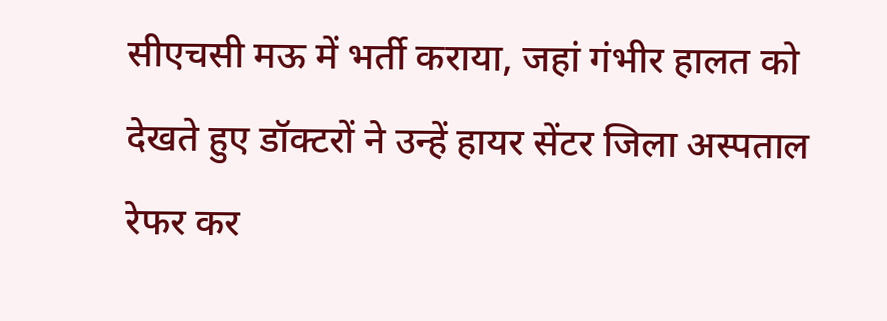सीएचसी मऊ में भर्ती कराया, जहां गंभीर हालत को देखते हुए डॉक्टरों ने उन्हें हायर सेंटर जिला अस्पताल रेफर कर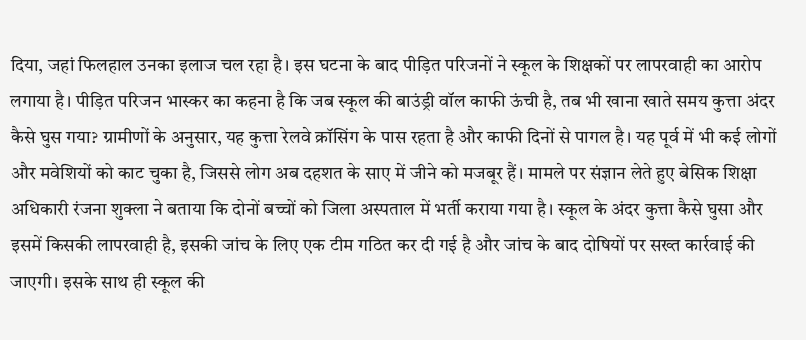दिया, जहां फिलहाल उनका इलाज चल रहा है। इस घटना के बाद पीड़ित परिजनों ने स्कूल के शिक्षकों पर लापरवाही का आरोप लगाया है। पीड़ित परिजन भास्कर का कहना है कि जब स्कूल की बाउंड्री वॉल काफी ऊंची है, तब भी खाना खाते समय कुत्ता अंदर कैसे घुस गया? ग्रामीणों के अनुसार, यह कुत्ता रेलवे क्रॉसिंग के पास रहता है और काफी दिनों से पागल है। यह पूर्व में भी कई लोगों और मवेशियों को काट चुका है, जिससे लोग अब दहशत के साए में जीने को मजबूर हैं। मामले पर संज्ञान लेते हुए बेसिक शिक्षा अधिकारी रंजना शुक्ला ने बताया कि दोनों बच्चों को जिला अस्पताल में भर्ती कराया गया है। स्कूल के अंदर कुत्ता कैसे घुसा और इसमें किसकी लापरवाही है, इसकी जांच के लिए एक टीम गठित कर दी गई है और जांच के बाद दोषियों पर सख्त कार्रवाई की जाएगी। इसके साथ ही स्कूल की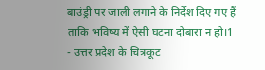बाउंड्री पर जाली लगाने के निर्देश दिए गए हैं ताकि भविष्य में ऐसी घटना दोबारा न हो।1
- उत्तर प्रदेश के चित्रकूट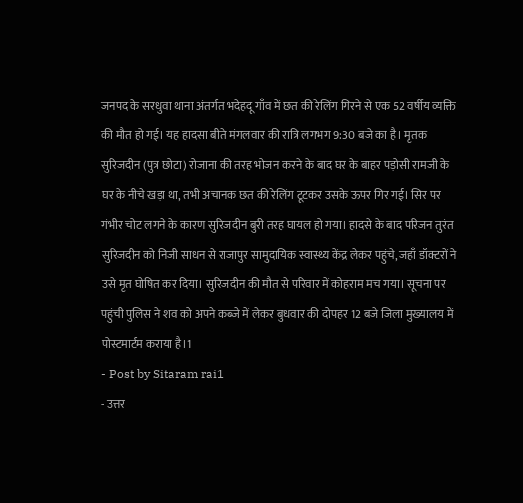जनपद के सरधुवा थाना अंतर्गत भदेहदू गाँव में छत की रेलिंग गिरने से एक 52 वर्षीय व्यक्ति की मौत हो गई। यह हादसा बीते मंगलवार की रात्रि लगभग 9:30 बजे का है। मृतक सुरिजदीन (पुत्र छोटा) रोजाना की तरह भोजन करने के बाद घर के बाहर पड़ोसी रामजी के घर के नीचे खड़ा था, तभी अचानक छत की रेलिंग टूटकर उसके ऊपर गिर गई। सिर पर गंभीर चोट लगने के कारण सुरिजदीन बुरी तरह घायल हो गया। हादसे के बाद परिजन तुरंत सुरिजदीन को निजी साधन से राजापुर सामुदायिक स्वास्थ्य केंद्र लेकर पहुंचे, जहाँ डॉक्टरों ने उसे मृत घोषित कर दिया। सुरिजदीन की मौत से परिवार में कोहराम मच गया। सूचना पर पहुंची पुलिस ने शव को अपने कब्जे में लेकर बुधवार की दोपहर 12 बजे जिला मुख्यालय में पोस्टमार्टम कराया है।1
- Post by Sitaram rai1
- उत्तर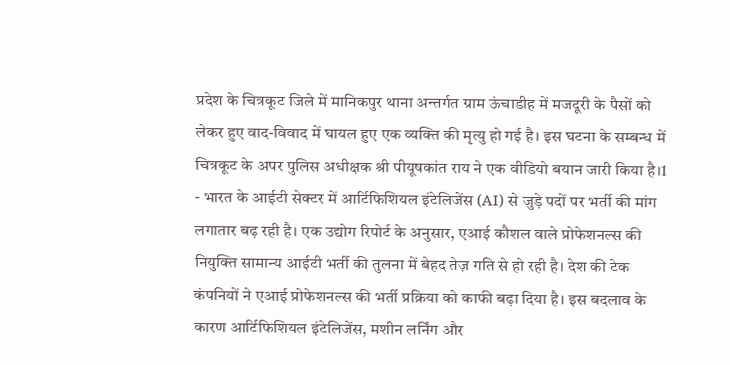प्रदेश के चित्रकूट जिले में मानिकपुर थाना अन्तर्गत ग्राम ऊंचाडीह में मजदूरी के पैसों को लेकर हुए वाद-विवाद में घायल हुए एक व्यक्ति की मृत्यु हो गई है। इस घटना के सम्बन्ध में चित्रकूट के अपर पुलिस अधीक्षक श्री पीयूषकांत राय ने एक वीडियो बयान जारी किया है।1
- भारत के आईटी सेक्टर में आर्टिफिशियल इंटेलिजेंस (AI) से जुड़े पदों पर भर्ती की मांग लगातार बढ़ रही है। एक उद्योग रिपोर्ट के अनुसार, एआई कौशल वाले प्रोफेशनल्स की नियुक्ति सामान्य आईटी भर्ती की तुलना में बेहद तेज़ गति से हो रही है। देश की टेक कंपनियों ने एआई प्रोफेशनल्स की भर्ती प्रक्रिया को काफी बढ़ा दिया है। इस बदलाव के कारण आर्टिफिशियल इंटेलिजेंस, मशीन लर्निंग और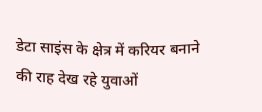डेटा साइंस के क्षेत्र में करियर बनाने की राह देख रहे युवाओं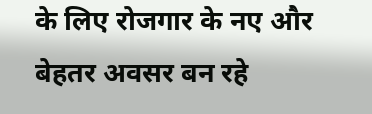के लिए रोजगार के नए और बेहतर अवसर बन रहे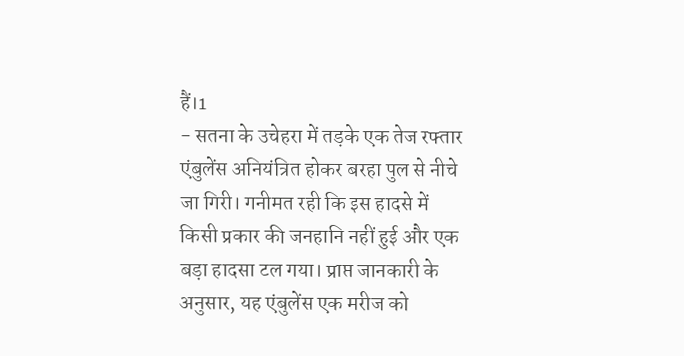हैं।1
- सतना के उचेहरा में तड़के एक तेज रफ्तार एंबुलेंस अनियंत्रित होकर बरहा पुल से नीचे जा गिरी। गनीमत रही कि इस हादसे में किसी प्रकार की जनहानि नहीं हुई और एक बड़ा हादसा टल गया। प्राप्त जानकारी के अनुसार, यह एंबुलेंस एक मरीज को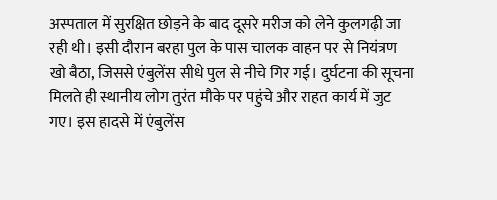अस्पताल में सुरक्षित छोड़ने के बाद दूसरे मरीज को लेने कुलगढ़ी जा रही थी। इसी दौरान बरहा पुल के पास चालक वाहन पर से नियंत्रण खो बैठा, जिससे एंबुलेंस सीधे पुल से नीचे गिर गई। दुर्घटना की सूचना मिलते ही स्थानीय लोग तुरंत मौके पर पहुंचे और राहत कार्य में जुट गए। इस हादसे में एंबुलेंस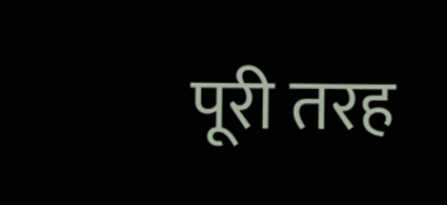पूरी तरह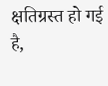क्षतिग्रस्त हो गई है,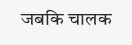जबकि चालक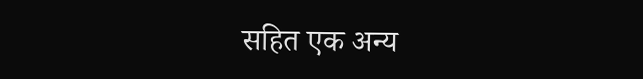सहित एक अन्य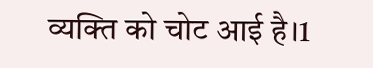व्यक्ति को चोट आई है।1